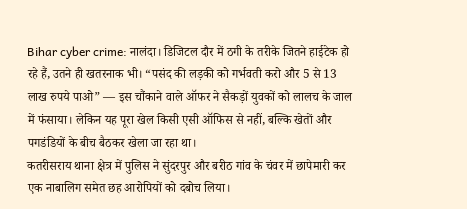Bihar cyber crime: नालंदा। डिजिटल दौर में ठगी के तरीके जितने हाईटेक हो रहे हैं, उतने ही खतरनाक भी। “पसंद की लड़की को गर्भवती करो और 5 से 13 लाख रुपये पाओ” — इस चौंकाने वाले ऑफर ने सैकड़ों युवकों को लालच के जाल में फंसाया। लेकिन यह पूरा खेल किसी एसी ऑफिस से नहीं, बल्कि खेतों और पगडंडियों के बीच बैठकर खेला जा रहा था।
कतरीसराय थाना क्षेत्र में पुलिस ने सुंदरपुर और बरीठ गांव के चंवर में छापेमारी कर एक नाबालिग समेत छह आरोपियों को दबोच लिया।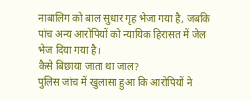नाबालिग को बाल सुधार गृह भेजा गया है, जबकि पांच अन्य आरोपियों को न्यायिक हिरासत में जेल भेज दिया गया है।
कैसे बिछाया जाता था जाल?
पुलिस जांच में खुलासा हुआ कि आरोपियों ने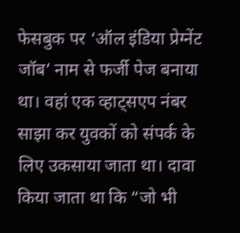फेसबुक पर ‘ऑल इंडिया प्रेग्नेंट जॉब’ नाम से फर्जी पेज बनाया था। वहां एक व्हाट्सएप नंबर साझा कर युवकों को संपर्क के लिए उकसाया जाता था। दावा किया जाता था कि “जो भी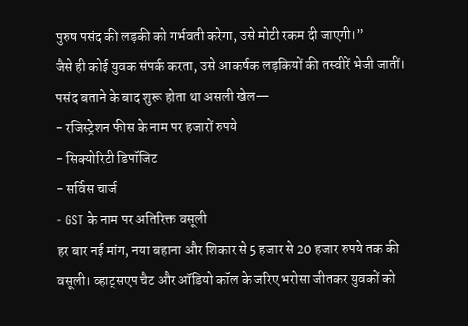पुरुष पसंद की लड़की को गर्भवती करेगा, उसे मोटी रकम दी जाएगी।”
जैसे ही कोई युवक संपर्क करता, उसे आकर्षक लड़कियों की तस्वीरें भेजी जातीं। पसंद बताने के बाद शुरू होता था असली खेल—
- रजिस्ट्रेशन फीस के नाम पर हजारों रुपये
- सिक्योरिटी डिपॉजिट
- सर्विस चार्ज
- GST के नाम पर अतिरिक्त वसूली
हर बार नई मांग, नया बहाना और शिकार से 5 हजार से 20 हजार रुपये तक की वसूली। व्हाट्सएप चैट और ऑडियो कॉल के जरिए भरोसा जीतकर युवकों को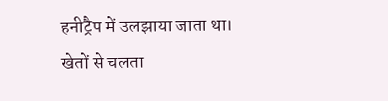हनीट्रैप में उलझाया जाता था।
खेतों से चलता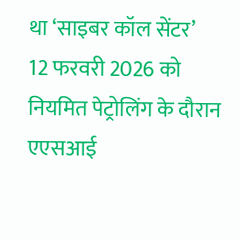था ‘साइबर कॉल सेंटर’
12 फरवरी 2026 को नियमित पेट्रोलिंग के दौरान एएसआई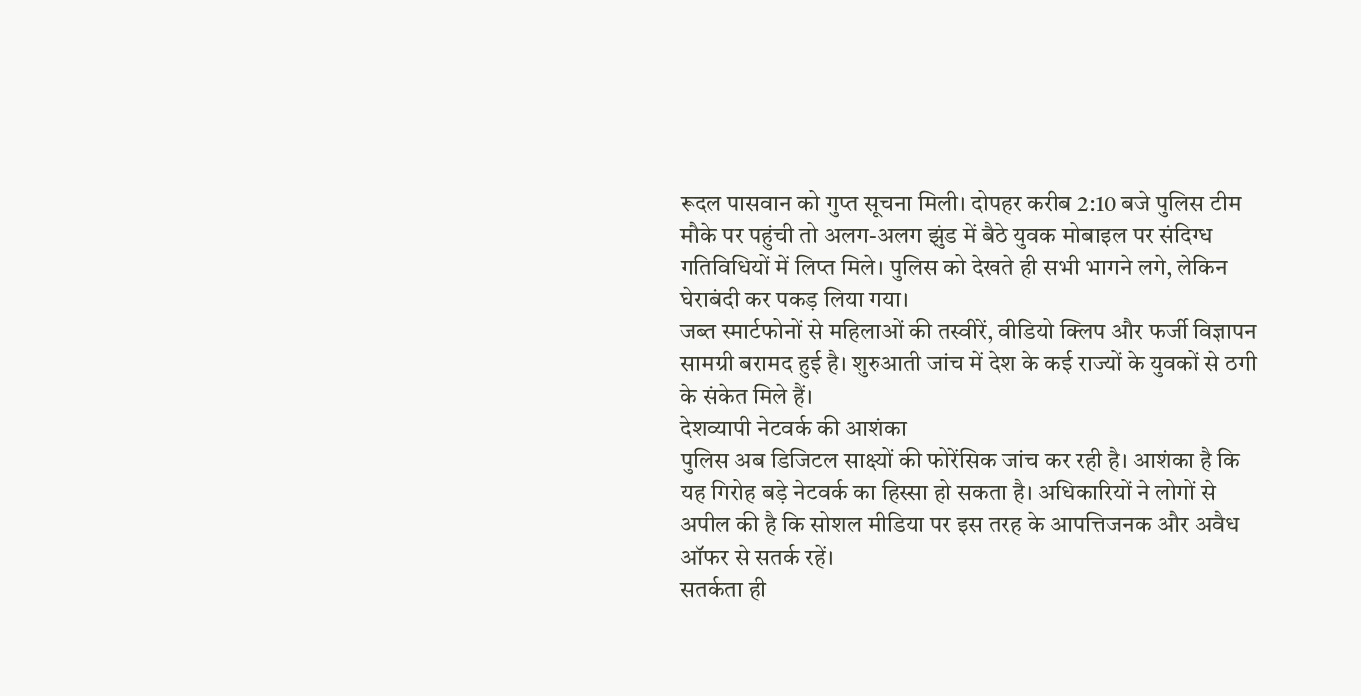रूदल पासवान को गुप्त सूचना मिली। दोपहर करीब 2:10 बजे पुलिस टीम मौके पर पहुंची तो अलग-अलग झुंड में बैठे युवक मोबाइल पर संदिग्ध गतिविधियों में लिप्त मिले। पुलिस को देखते ही सभी भागने लगे, लेकिन घेराबंदी कर पकड़ लिया गया।
जब्त स्मार्टफोनों से महिलाओं की तस्वीरें, वीडियो क्लिप और फर्जी विज्ञापन सामग्री बरामद हुई है। शुरुआती जांच में देश के कई राज्यों के युवकों से ठगी के संकेत मिले हैं।
देशव्यापी नेटवर्क की आशंका
पुलिस अब डिजिटल साक्ष्यों की फोरेंसिक जांच कर रही है। आशंका है कि यह गिरोह बड़े नेटवर्क का हिस्सा हो सकता है। अधिकारियों ने लोगों से अपील की है कि सोशल मीडिया पर इस तरह के आपत्तिजनक और अवैध ऑफर से सतर्क रहें।
सतर्कता ही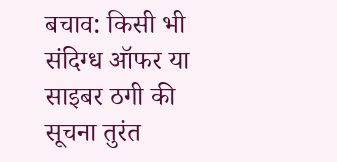बचाव: किसी भी संदिग्ध ऑफर या साइबर ठगी की सूचना तुरंत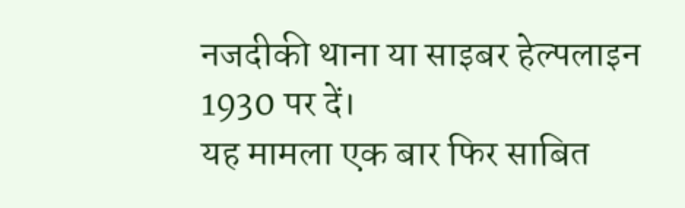नजदीकी थाना या साइबर हेल्पलाइन 1930 पर दें।
यह मामला एक बार फिर साबित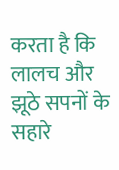करता है कि लालच और झूठे सपनों के सहारे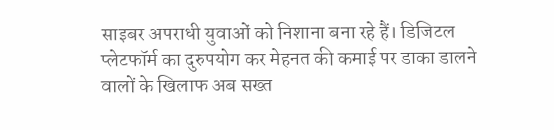साइबर अपराधी युवाओं को निशाना बना रहे हैं। डिजिटल प्लेटफॉर्म का दुरुपयोग कर मेहनत की कमाई पर डाका डालने वालों के खिलाफ अब सख्त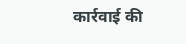कार्रवाई की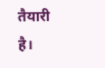तैयारी है।